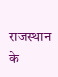राजस्थान के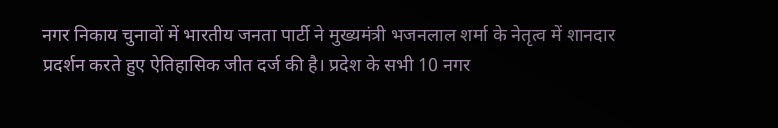नगर निकाय चुनावों में भारतीय जनता पार्टी ने मुख्यमंत्री भजनलाल शर्मा के नेतृत्व में शानदार प्रदर्शन करते हुए ऐतिहासिक जीत दर्ज की है। प्रदेश के सभी 10 नगर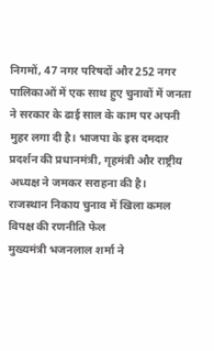निगमों, 47 नगर परिषदों और 252 नगर पालिकाओं में एक साथ हुए चुनावों में जनता ने सरकार के ढाई साल के काम पर अपनी मुहर लगा दी है। भाजपा के इस दमदार प्रदर्शन की प्रधानमंत्री, गृहमंत्री और राष्ट्रीय अध्यक्ष ने जमकर सराहना की है।
राजस्थान निकाय चुनाव में खिला कमल
विपक्ष की रणनीति फेल
मुख्यमंत्री भजनलाल शर्मा ने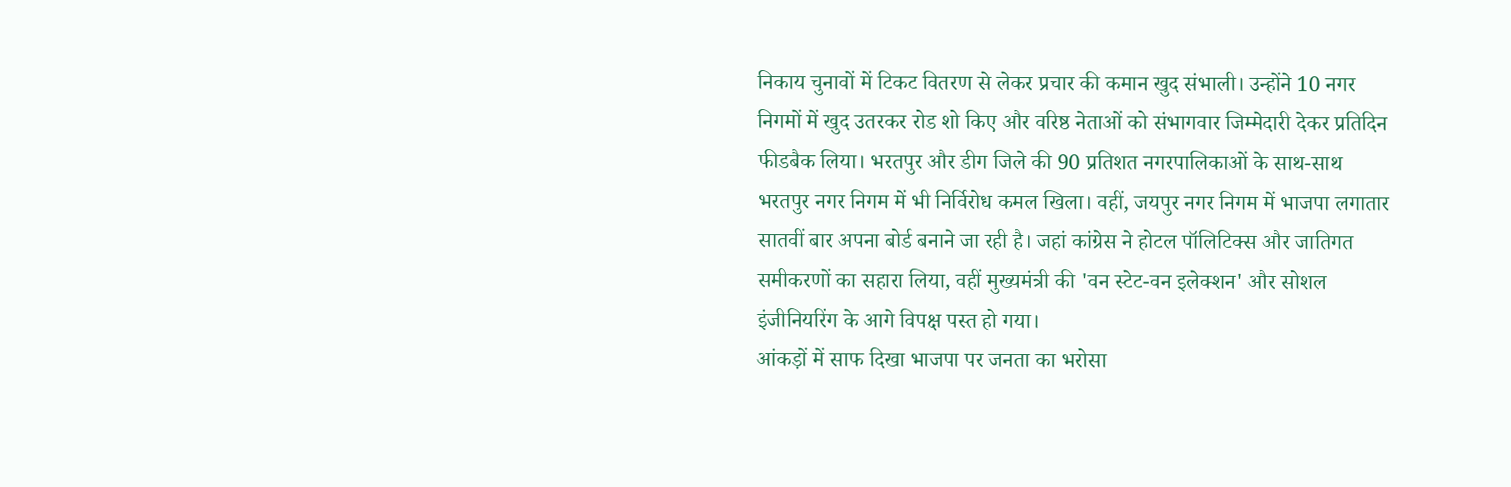निकाय चुनावों में टिकट वितरण से लेकर प्रचार की कमान खुद संभाली। उन्होंने 10 नगर निगमों में खुद उतरकर रोड शो किए और वरिष्ठ नेताओं को संभागवार जिम्मेदारी देकर प्रतिदिन फीडबैक लिया। भरतपुर और डीग जिले की 90 प्रतिशत नगरपालिकाओं के साथ-साथ भरतपुर नगर निगम में भी निर्विरोध कमल खिला। वहीं, जयपुर नगर निगम में भाजपा लगातार सातवीं बार अपना बोर्ड बनाने जा रही है। जहां कांग्रेस ने होटल पॉलिटिक्स और जातिगत समीकरणों का सहारा लिया, वहीं मुख्यमंत्री की 'वन स्टेट-वन इलेक्शन' और सोशल इंजीनियरिंग के आगे विपक्ष पस्त हो गया।
आंकड़ों में साफ दिखा भाजपा पर जनता का भरोसा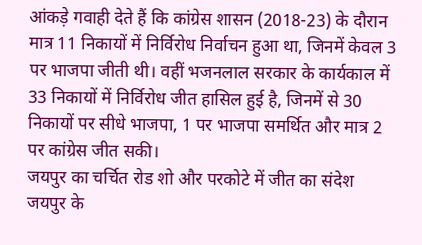आंकड़े गवाही देते हैं कि कांग्रेस शासन (2018-23) के दौरान मात्र 11 निकायों में निर्विरोध निर्वाचन हुआ था, जिनमें केवल 3 पर भाजपा जीती थी। वहीं भजनलाल सरकार के कार्यकाल में 33 निकायों में निर्विरोध जीत हासिल हुई है, जिनमें से 30 निकायों पर सीधे भाजपा, 1 पर भाजपा समर्थित और मात्र 2 पर कांग्रेस जीत सकी।
जयपुर का चर्चित रोड शो और परकोटे में जीत का संदेश
जयपुर के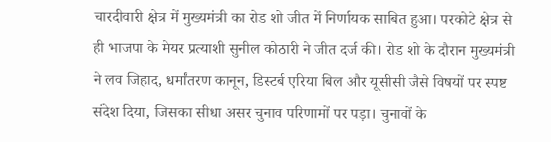चारदीवारी क्षेत्र में मुख्यमंत्री का रोड शो जीत में निर्णायक साबित हुआ। परकोटे क्षेत्र से ही भाजपा के मेयर प्रत्याशी सुनील कोठारी ने जीत दर्ज की। रोड शो के दौरान मुख्यमंत्री ने लव जिहाद, धर्मांतरण कानून, डिस्टर्ब एरिया बिल और यूसीसी जैसे विषयों पर स्पष्ट संदेश दिया, जिसका सीधा असर चुनाव परिणामों पर पड़ा। चुनावों के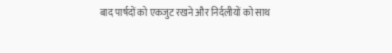बाद पार्षदों को एकजुट रखने और निर्दलीयों को साथ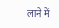लाने में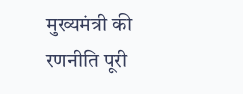मुख्यमंत्री की रणनीति पूरी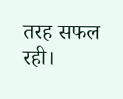तरह सफल रही।